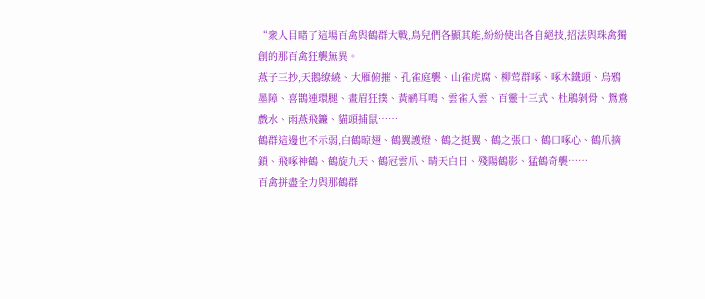“衆人目睹了這場百禽與鶴群大戰,鳥兒們各顯其能,紛紛使出各自絕技,招法與珠禽獨創的那百禽狂襲無異。
燕子三抄,天鵝缭繞、大雁俯摧、孔雀庭襲、山雀虎腐、柳莺群啄、啄木鐵頭、烏鴉墨障、喜鵲連環腿、畫眉狂撲、黃鹂耳鳴、雲雀入雲、百靈十三式、杜鵑剝骨、鴛鴦戲水、雨燕飛鐮、貓頭捕鼠……
鶴群這邊也不示弱,白鶴晾翅、鶴翼護燈、鶴之挺翼、鶴之張口、鶴口啄心、鶴爪摘鎖、飛啄神鶴、鶴旋九天、鶴冠雲爪、晴天白日、殘陽鶴影、猛鶴奇襲……
百禽拼盡全力與那鶴群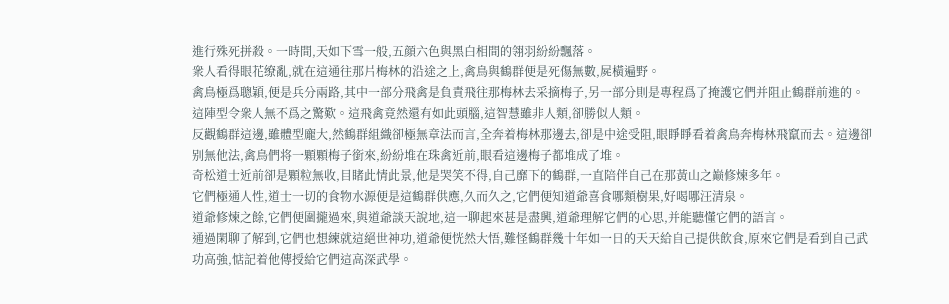進行殊死拼殺。一時間,天如下雪一般,五顔六色與黑白相間的翎羽紛紛飄落。
衆人看得眼花缭亂,就在這通往那片梅林的沿途之上,禽鳥與鶴群便是死傷無數,屍橫遍野。
禽鳥極爲聰穎,便是兵分兩路,其中一部分飛禽是負責飛往那梅林去采摘梅子,另一部分則是專程爲了掩護它們并阻止鶴群前進的。這陣型令衆人無不爲之驚歎。這飛禽竟然還有如此頭腦,這智慧雖非人類,卻勝似人類。
反觀鶴群這邊,雖體型龐大,然鶴群組織卻極無章法而言,全奔着梅林那邊去,卻是中途受阻,眼睜睜看着禽鳥奔梅林飛竄而去。這邊卻别無他法,禽鳥們将一顆顆梅子銜來,紛紛堆在珠禽近前,眼看這邊梅子都堆成了堆。
奇松道士近前卻是顆粒無收,目睹此情此景,他是哭笑不得,自己靡下的鶴群,一直陪伴自己在那黃山之巅修煉多年。
它們極通人性,道士一切的食物水源便是這鶴群供應,久而久之,它們便知道爺喜食哪類樹果,好喝哪汪清泉。
道爺修煉之餘,它們便圍攏過來,與道爺談天說地,這一聊起來甚是盡興,道爺理解它們的心思,并能聽懂它們的語言。
通過閑聊了解到,它們也想練就這絕世神功,道爺便恍然大悟,難怪鶴群幾十年如一日的天天給自己提供飲食,原來它們是看到自己武功高強,惦記着他傳授給它們這高深武學。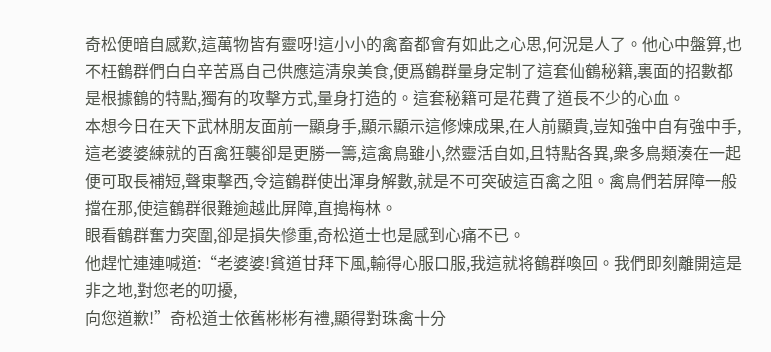奇松便暗自感歎,這萬物皆有靈呀!這小小的禽畜都會有如此之心思,何況是人了。他心中盤算,也不枉鶴群們白白辛苦爲自己供應這清泉美食,便爲鶴群量身定制了這套仙鶴秘籍,裏面的招數都是根據鶴的特點,獨有的攻擊方式,量身打造的。這套秘籍可是花費了道長不少的心血。
本想今日在天下武林朋友面前一顯身手,顯示顯示這修煉成果,在人前顯貴,豈知強中自有強中手,這老婆婆練就的百禽狂襲卻是更勝一籌,這禽鳥雖小,然靈活自如,且特點各異,衆多鳥類湊在一起便可取長補短,聲東擊西,令這鶴群使出渾身解數,就是不可突破這百禽之阻。禽鳥們若屏障一般擋在那,使這鶴群很難逾越此屏障,直搗梅林。
眼看鶴群奮力突圍,卻是損失慘重,奇松道士也是感到心痛不已。
他趕忙連連喊道:“老婆婆!貧道甘拜下風,輸得心服口服,我這就将鶴群喚回。我們即刻離開這是非之地,對您老的叨擾,
向您道歉!”奇松道士依舊彬彬有禮,顯得對珠禽十分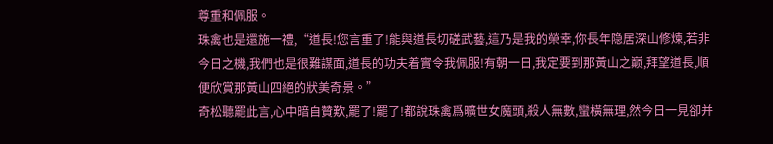尊重和佩服。
珠禽也是還施一禮,“道長!您言重了!能與道長切磋武藝,這乃是我的榮幸,你長年隐居深山修煉,若非今日之機,我們也是很難謀面,道長的功夫着實令我佩服!有朝一日,我定要到那黃山之巅,拜望道長,順便欣賞那黃山四絕的狀美奇景。”
奇松聽罷此言,心中暗自贊歎,罷了!罷了!都說珠禽爲曠世女魔頭,殺人無數,蠻橫無理,然今日一見卻并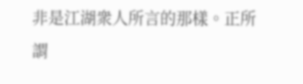非是江湖衆人所言的那樣。正所謂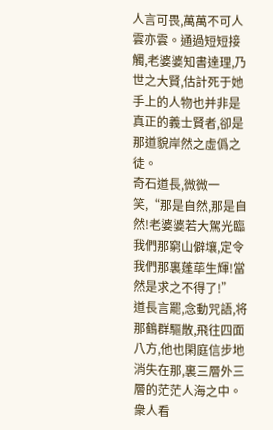人言可畏,萬萬不可人雲亦雲。通過短短接觸,老婆婆知書達理,乃世之大賢,估計死于她手上的人物也并非是真正的義士賢者,卻是那道貌岸然之虛僞之徒。
奇石道長,微微一笑,“那是自然,那是自然!老婆婆若大駕光臨我們那窮山僻壤,定令我們那裏蓬荜生輝!當然是求之不得了!”
道長言罷,念動咒語,将那鶴群驅散,飛往四面八方,他也閑庭信步地消失在那,裏三層外三層的茫茫人海之中。
衆人看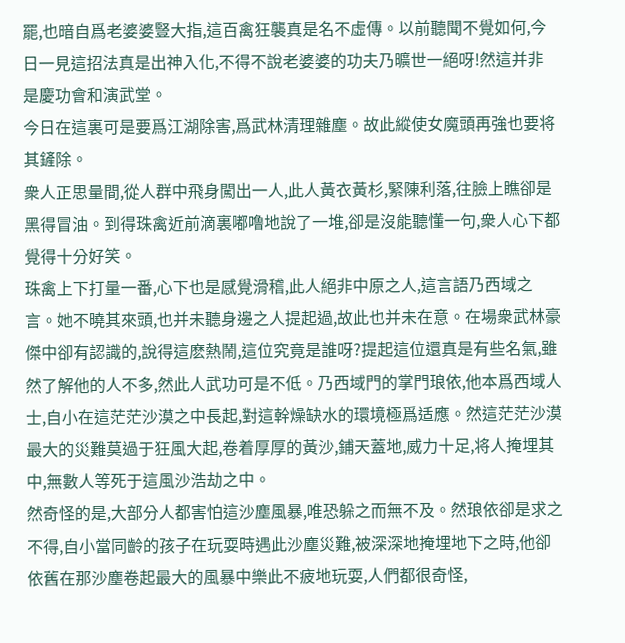罷,也暗自爲老婆婆豎大指,這百禽狂襲真是名不虛傳。以前聽聞不覺如何,今日一見這招法真是出神入化,不得不說老婆婆的功夫乃曠世一絕呀!然這并非是慶功會和演武堂。
今日在這裏可是要爲江湖除害,爲武林清理雜塵。故此縱使女魔頭再強也要将其鏟除。
衆人正思量間,從人群中飛身闖出一人,此人黃衣黃杉,緊陳利落,往臉上瞧卻是黑得冒油。到得珠禽近前滴裏嘟噜地說了一堆,卻是沒能聽懂一句,衆人心下都覺得十分好笑。
珠禽上下打量一番,心下也是感覺滑稽,此人絕非中原之人,這言語乃西域之言。她不曉其來頭,也并未聽身邊之人提起過,故此也并未在意。在場衆武林豪傑中卻有認識的,說得這麽熱鬧,這位究竟是誰呀?提起這位還真是有些名氣,雖然了解他的人不多,然此人武功可是不低。乃西域門的掌門琅依,他本爲西域人士,自小在這茫茫沙漠之中長起,對這幹燥缺水的環境極爲适應。然這茫茫沙漠最大的災難莫過于狂風大起,卷着厚厚的黃沙,鋪天蓋地,威力十足,将人掩埋其中,無數人等死于這風沙浩劫之中。
然奇怪的是,大部分人都害怕這沙塵風暴,唯恐躲之而無不及。然琅依卻是求之不得,自小當同齡的孩子在玩耍時遇此沙塵災難,被深深地掩埋地下之時,他卻依舊在那沙塵卷起最大的風暴中樂此不疲地玩耍,人們都很奇怪,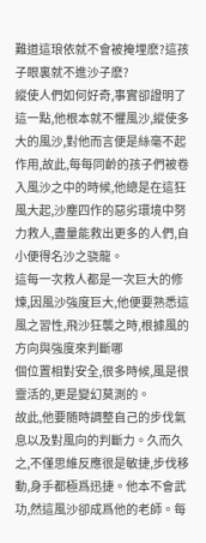難道這琅依就不會被掩埋麽?這孩子眼裏就不進沙子麽?
縱使人們如何好奇,事實卻證明了這一點,他根本就不懼風沙,縱使多大的風沙,對他而言便是絲毫不起作用,故此,每每同齡的孩子們被卷入風沙之中的時候,他總是在這狂風大起,沙塵四作的惡劣環境中努力救人,盡量能救出更多的人們,自小便得名沙之骁龍。
這每一次救人都是一次巨大的修煉,因風沙強度巨大,他便要熟悉這風之習性,飛沙狂襲之時,根據風的方向與強度來判斷哪
個位置相對安全,很多時候,風是很靈活的,更是變幻莫測的。
故此,他要随時調整自己的步伐氣息以及對風向的判斷力。久而久之,不僅思維反應很是敏捷,步伐移動,身手都極爲迅捷。他本不會武功,然這風沙卻成爲他的老師。每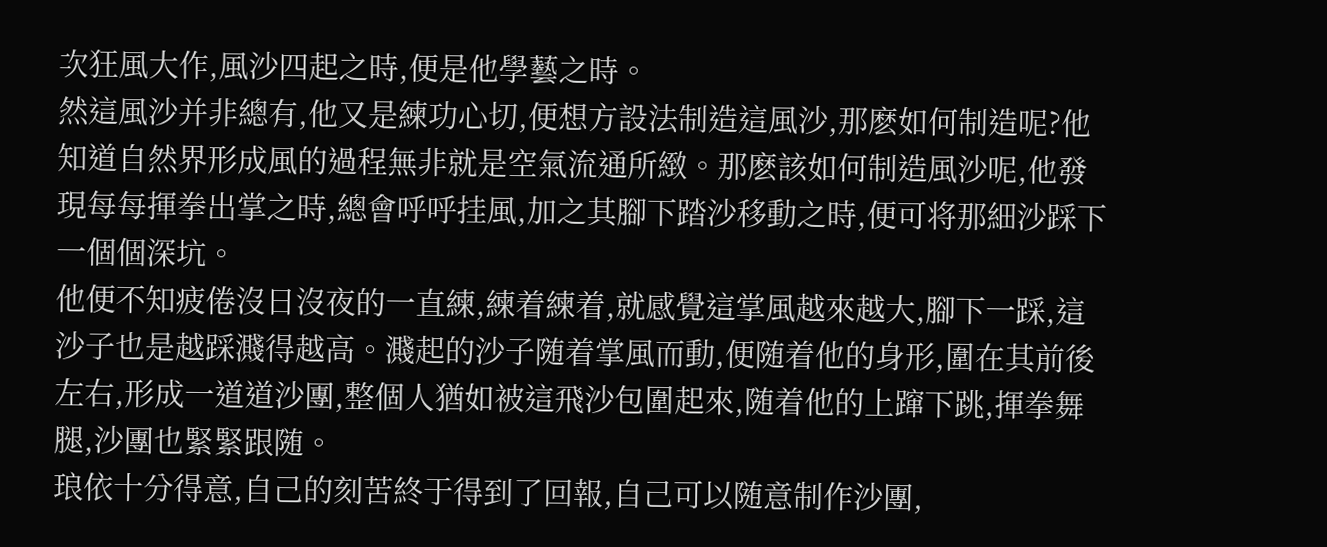次狂風大作,風沙四起之時,便是他學藝之時。
然這風沙并非總有,他又是練功心切,便想方設法制造這風沙,那麽如何制造呢?他知道自然界形成風的過程無非就是空氣流通所緻。那麽該如何制造風沙呢,他發現每每揮拳出掌之時,總會呼呼挂風,加之其腳下踏沙移動之時,便可将那細沙踩下一個個深坑。
他便不知疲倦沒日沒夜的一直練,練着練着,就感覺這掌風越來越大,腳下一踩,這沙子也是越踩濺得越高。濺起的沙子随着掌風而動,便随着他的身形,圍在其前後左右,形成一道道沙團,整個人猶如被這飛沙包圍起來,随着他的上蹿下跳,揮拳舞腿,沙團也緊緊跟随。
琅依十分得意,自己的刻苦終于得到了回報,自己可以随意制作沙團,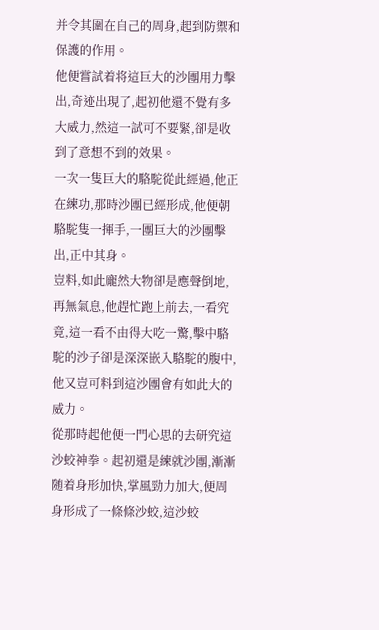并令其圍在自己的周身,起到防禦和保護的作用。
他便嘗試着将這巨大的沙團用力擊出,奇迹出現了,起初他還不覺有多大威力,然這一試可不要緊,卻是收到了意想不到的效果。
一次一隻巨大的駱駝從此經過,他正在練功,那時沙團已經形成,他便朝駱駝隻一揮手,一團巨大的沙團擊出,正中其身。
豈料,如此龐然大物卻是應聲倒地,再無氣息,他趕忙跑上前去,一看究竟,這一看不由得大吃一驚,擊中駱駝的沙子卻是深深嵌入駱駝的腹中,他又豈可料到這沙團會有如此大的威力。
從那時起他便一門心思的去研究這沙蛟神拳。起初還是練就沙團,漸漸随着身形加快,掌風勁力加大,便周身形成了一條條沙蛟,這沙蛟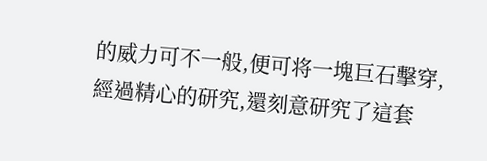的威力可不一般,便可将一塊巨石擊穿,經過精心的研究,還刻意研究了這套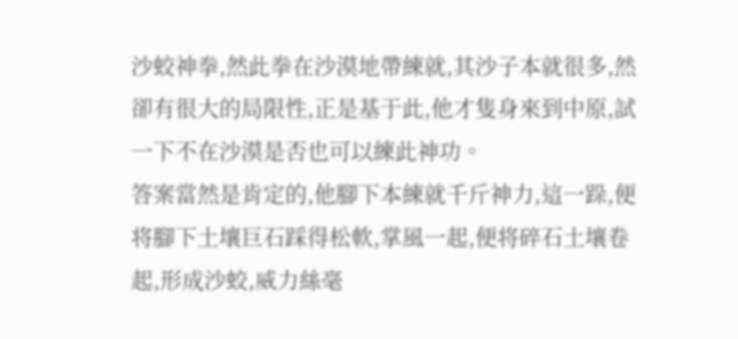沙蛟神拳,然此拳在沙漠地帶練就,其沙子本就很多,然卻有很大的局限性,正是基于此,他才隻身來到中原,試一下不在沙漠是否也可以練此神功。
答案當然是肯定的,他腳下本練就千斤神力,這一跺,便将腳下土壤巨石踩得松軟,掌風一起,便将碎石土壤卷起,形成沙蛟,威力絲毫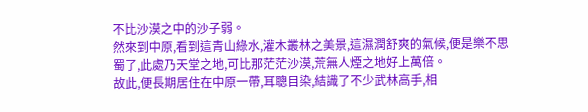不比沙漠之中的沙子弱。
然來到中原,看到這青山綠水,灌木叢林之美景,這濕潤舒爽的氣候,便是樂不思蜀了,此處乃天堂之地,可比那茫茫沙漠,荒無人煙之地好上萬倍。
故此,便長期居住在中原一帶,耳聰目染,結識了不少武林高手,相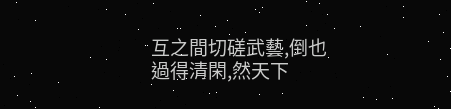互之間切磋武藝,倒也過得清閑,然天下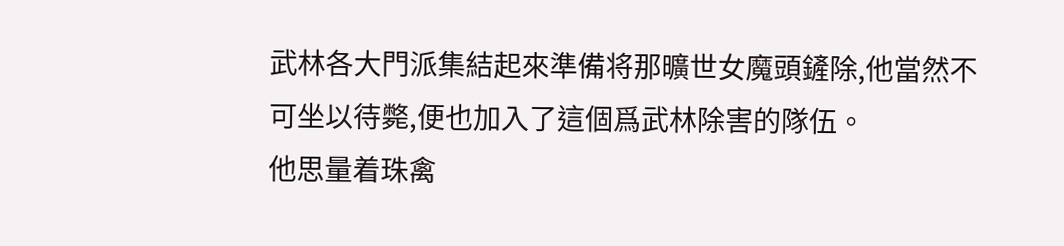武林各大門派集結起來準備将那曠世女魔頭鏟除,他當然不可坐以待斃,便也加入了這個爲武林除害的隊伍。
他思量着珠禽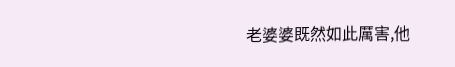老婆婆既然如此厲害,他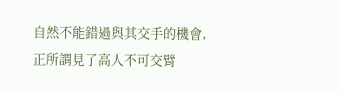自然不能錯過與其交手的機會,正所謂見了高人不可交臂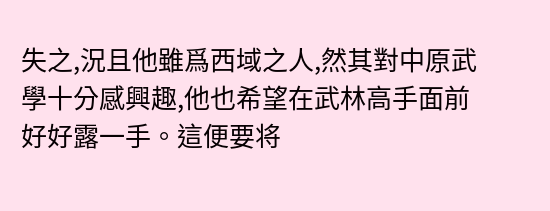失之,況且他雖爲西域之人,然其對中原武學十分感興趣,他也希望在武林高手面前好好露一手。這便要将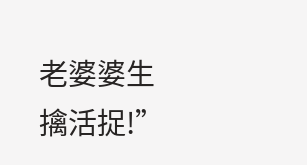老婆婆生擒活捉!”